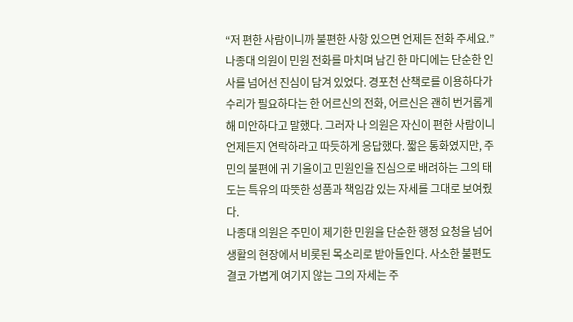“저 편한 사람이니까 불편한 사항 있으면 언제든 전화 주세요.”
나종대 의원이 민원 전화를 마치며 남긴 한 마디에는 단순한 인사를 넘어선 진심이 담겨 있었다. 경포천 산책로를 이용하다가 수리가 필요하다는 한 어르신의 전화, 어르신은 괜히 번거롭게 해 미안하다고 말했다. 그러자 나 의원은 자신이 편한 사람이니 언제든지 연락하라고 따듯하게 응답했다. 짧은 통화였지만, 주민의 불편에 귀 기울이고 민원인을 진심으로 배려하는 그의 태도는 특유의 따뜻한 성품과 책임감 있는 자세를 그대로 보여줬다.
나종대 의원은 주민이 제기한 민원을 단순한 행정 요청을 넘어 생활의 현장에서 비롯된 목소리로 받아들인다. 사소한 불편도 결코 가볍게 여기지 않는 그의 자세는 주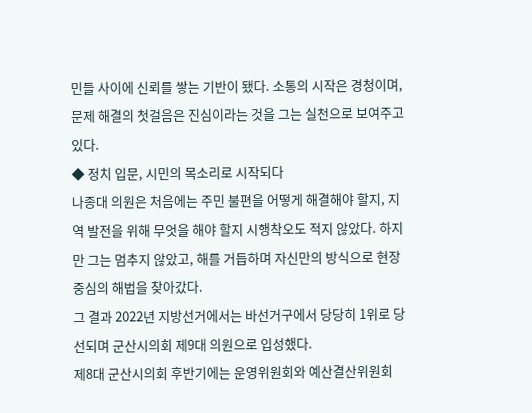민들 사이에 신뢰를 쌓는 기반이 됐다. 소통의 시작은 경청이며, 문제 해결의 첫걸음은 진심이라는 것을 그는 실천으로 보여주고 있다.
◆ 정치 입문, 시민의 목소리로 시작되다
나종대 의원은 처음에는 주민 불편을 어떻게 해결해야 할지, 지역 발전을 위해 무엇을 해야 할지 시행착오도 적지 않았다. 하지만 그는 멈추지 않았고, 해를 거듭하며 자신만의 방식으로 현장 중심의 해법을 찾아갔다.
그 결과 2022년 지방선거에서는 바선거구에서 당당히 1위로 당선되며 군산시의회 제9대 의원으로 입성했다.
제8대 군산시의회 후반기에는 운영위원회와 예산결산위원회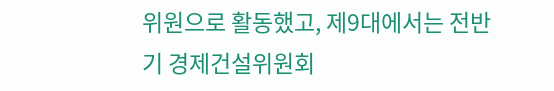위원으로 활동했고, 제9대에서는 전반기 경제건설위원회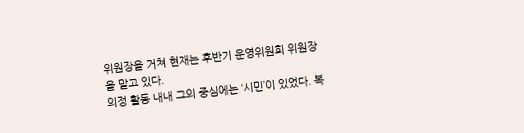위원장을 거쳐 현재는 후반기 운영위원회 위원장을 맡고 있다.
의정 활동 내내 그의 중심에는 ‘시민’이 있었다. 복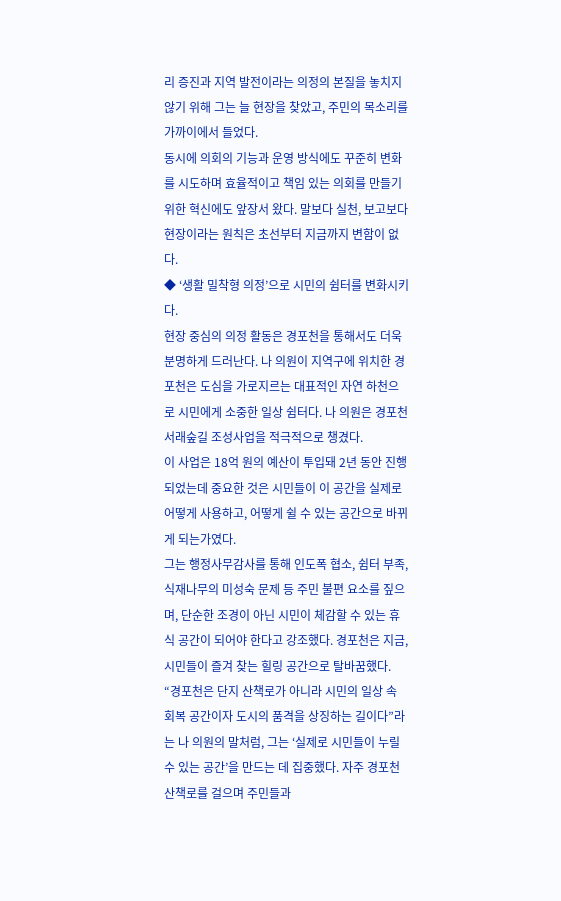리 증진과 지역 발전이라는 의정의 본질을 놓치지 않기 위해 그는 늘 현장을 찾았고, 주민의 목소리를 가까이에서 들었다.
동시에 의회의 기능과 운영 방식에도 꾸준히 변화를 시도하며 효율적이고 책임 있는 의회를 만들기 위한 혁신에도 앞장서 왔다. 말보다 실천, 보고보다 현장이라는 원칙은 초선부터 지금까지 변함이 없다.
◆ ‘생활 밀착형 의정’으로 시민의 쉼터를 변화시키다.
현장 중심의 의정 활동은 경포천을 통해서도 더욱 분명하게 드러난다. 나 의원이 지역구에 위치한 경포천은 도심을 가로지르는 대표적인 자연 하천으로 시민에게 소중한 일상 쉼터다. 나 의원은 경포천 서래숲길 조성사업을 적극적으로 챙겼다.
이 사업은 18억 원의 예산이 투입돼 2년 동안 진행되었는데 중요한 것은 시민들이 이 공간을 실제로 어떻게 사용하고, 어떻게 쉴 수 있는 공간으로 바뀌게 되는가였다.
그는 행정사무감사를 통해 인도폭 협소, 쉼터 부족, 식재나무의 미성숙 문제 등 주민 불편 요소를 짚으며, 단순한 조경이 아닌 시민이 체감할 수 있는 휴식 공간이 되어야 한다고 강조했다. 경포천은 지금, 시민들이 즐겨 찾는 힐링 공간으로 탈바꿈했다.
“경포천은 단지 산책로가 아니라 시민의 일상 속 회복 공간이자 도시의 품격을 상징하는 길이다”라는 나 의원의 말처럼, 그는 ‘실제로 시민들이 누릴 수 있는 공간’을 만드는 데 집중했다. 자주 경포천 산책로를 걸으며 주민들과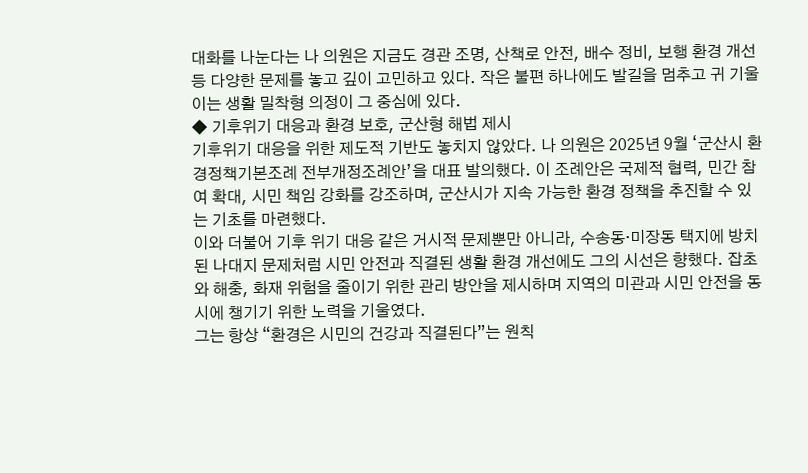대화를 나눈다는 나 의원은 지금도 경관 조명, 산책로 안전, 배수 정비, 보행 환경 개선 등 다양한 문제를 놓고 깊이 고민하고 있다. 작은 불편 하나에도 발길을 멈추고 귀 기울이는 생활 밀착형 의정이 그 중심에 있다.
◆ 기후위기 대응과 환경 보호, 군산형 해법 제시
기후위기 대응을 위한 제도적 기반도 놓치지 않았다. 나 의원은 2025년 9월 ‘군산시 환경정책기본조례 전부개정조례안’을 대표 발의했다. 이 조례안은 국제적 협력, 민간 참여 확대, 시민 책임 강화를 강조하며, 군산시가 지속 가능한 환경 정책을 추진할 수 있는 기초를 마련했다.
이와 더불어 기후 위기 대응 같은 거시적 문제뿐만 아니라, 수송동·미장동 택지에 방치된 나대지 문제처럼 시민 안전과 직결된 생활 환경 개선에도 그의 시선은 향했다. 잡초와 해충, 화재 위험을 줄이기 위한 관리 방안을 제시하며 지역의 미관과 시민 안전을 동시에 챙기기 위한 노력을 기울였다.
그는 항상 “환경은 시민의 건강과 직결된다”는 원칙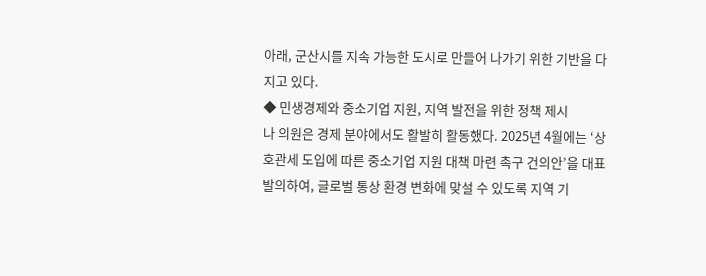아래, 군산시를 지속 가능한 도시로 만들어 나가기 위한 기반을 다지고 있다.
◆ 민생경제와 중소기업 지원, 지역 발전을 위한 정책 제시
나 의원은 경제 분야에서도 활발히 활동했다. 2025년 4월에는 ‘상호관세 도입에 따른 중소기업 지원 대책 마련 촉구 건의안’을 대표 발의하여, 글로벌 통상 환경 변화에 맞설 수 있도록 지역 기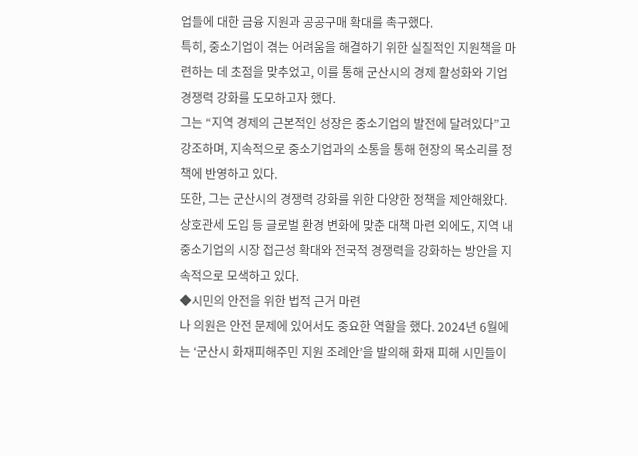업들에 대한 금융 지원과 공공구매 확대를 촉구했다.
특히, 중소기업이 겪는 어려움을 해결하기 위한 실질적인 지원책을 마련하는 데 초점을 맞추었고, 이를 통해 군산시의 경제 활성화와 기업 경쟁력 강화를 도모하고자 했다.
그는 “지역 경제의 근본적인 성장은 중소기업의 발전에 달려있다”고 강조하며, 지속적으로 중소기업과의 소통을 통해 현장의 목소리를 정책에 반영하고 있다.
또한, 그는 군산시의 경쟁력 강화를 위한 다양한 정책을 제안해왔다.
상호관세 도입 등 글로벌 환경 변화에 맞춘 대책 마련 외에도, 지역 내 중소기업의 시장 접근성 확대와 전국적 경쟁력을 강화하는 방안을 지속적으로 모색하고 있다.
◆시민의 안전을 위한 법적 근거 마련
나 의원은 안전 문제에 있어서도 중요한 역할을 했다. 2024년 6월에는 ‘군산시 화재피해주민 지원 조례안’을 발의해 화재 피해 시민들이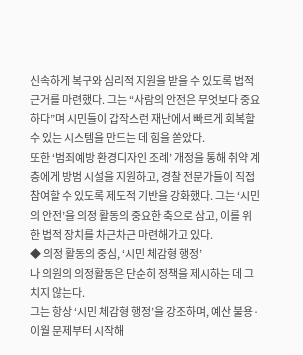신속하게 복구와 심리적 지원을 받을 수 있도록 법적 근거를 마련했다. 그는 “사람의 안전은 무엇보다 중요하다”며 시민들이 갑작스런 재난에서 빠르게 회복할 수 있는 시스템을 만드는 데 힘을 쏟았다.
또한 ‘범죄예방 환경디자인 조례’ 개정을 통해 취약 계층에게 방범 시설을 지원하고, 경찰 전문가들이 직접 참여할 수 있도록 제도적 기반을 강화했다. 그는 ‘시민의 안전’을 의정 활동의 중요한 축으로 삼고, 이를 위한 법적 장치를 차근차근 마련해가고 있다.
◆ 의정 활동의 중심, ‘시민 체감형 행정’
나 의원의 의정활동은 단순히 정책을 제시하는 데 그치지 않는다.
그는 항상 ‘시민 체감형 행정’을 강조하며, 예산 불용·이월 문제부터 시작해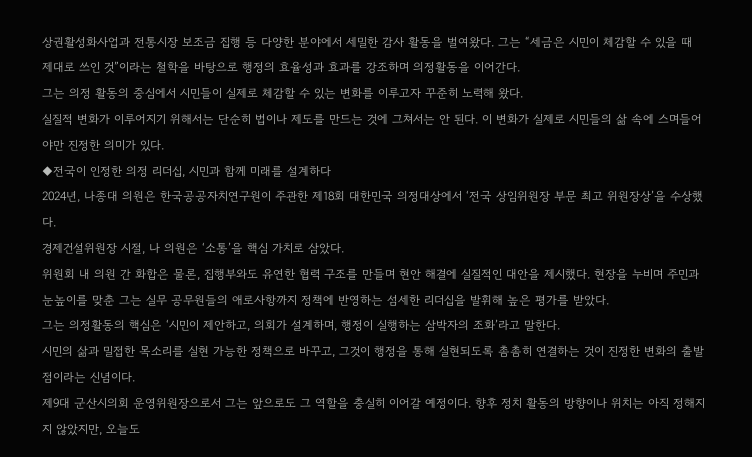상권활성화사업과 전통시장 보조금 집행 등 다양한 분야에서 세밀한 감사 활동을 벌여왔다. 그는 “세금은 시민이 체감할 수 있을 때 제대로 쓰인 것”이라는 철학을 바탕으로 행정의 효율성과 효과를 강조하며 의정활동을 이어간다.
그는 의정 활동의 중심에서 시민들이 실제로 체감할 수 있는 변화를 이루고자 꾸준히 노력해 왔다.
실질적 변화가 이루어지기 위해서는 단순히 법이나 제도를 만드는 것에 그쳐서는 안 된다. 이 변화가 실제로 시민들의 삶 속에 스며들어야만 진정한 의미가 있다.
◆전국이 인정한 의정 리더십, 시민과 함께 미래를 설계하다
2024년, 나종대 의원은 한국공공자치연구원이 주관한 제18회 대한민국 의정대상에서 ‘전국 상임위원장 부문 최고 위원장상’을 수상했다.
경제건설위원장 시절, 나 의원은 ‘소통’을 핵심 가치로 삼았다.
위원회 내 의원 간 화합은 물론, 집행부와도 유연한 협력 구조를 만들며 현안 해결에 실질적인 대안을 제시했다. 현장을 누비며 주민과 눈높이를 맞춘 그는 실무 공무원들의 애로사항까지 정책에 반영하는 섬세한 리더십을 발휘해 높은 평가를 받았다.
그는 의정활동의 핵심은 ‘시민이 제안하고, 의회가 설계하며, 행정이 실행하는 삼박자의 조화’라고 말한다.
시민의 삶과 밀접한 목소리를 실현 가능한 정책으로 바꾸고, 그것이 행정을 통해 실현되도록 촘촘히 연결하는 것이 진정한 변화의 출발점이라는 신념이다.
제9대 군산시의회 운영위원장으로서 그는 앞으로도 그 역할을 충실히 이어갈 예정이다. 향후 정치 활동의 방향이나 위치는 아직 정해지지 않았지만, 오늘도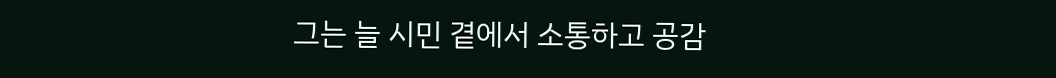그는 늘 시민 곁에서 소통하고 공감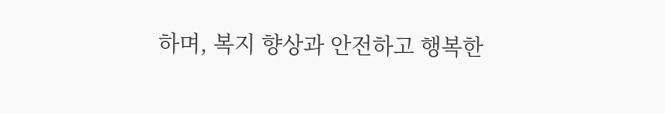하며, 복지 향상과 안전하고 행복한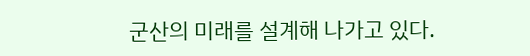군산의 미래를 설계해 나가고 있다.